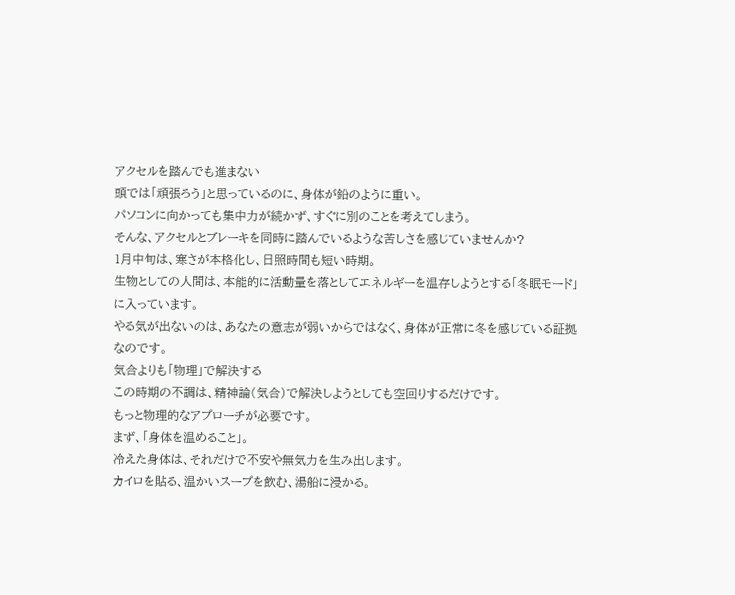アクセルを踏んでも進まない
頭では「頑張ろう」と思っているのに、身体が鉛のように重い。
パソコンに向かっても集中力が続かず、すぐに別のことを考えてしまう。
そんな、アクセルとブレーキを同時に踏んでいるような苦しさを感じていませんか?
1月中旬は、寒さが本格化し、日照時間も短い時期。
生物としての人間は、本能的に活動量を落としてエネルギーを温存しようとする「冬眠モード」に入っています。
やる気が出ないのは、あなたの意志が弱いからではなく、身体が正常に冬を感じている証拠なのです。
気合よりも「物理」で解決する
この時期の不調は、精神論(気合)で解決しようとしても空回りするだけです。
もっと物理的なアプローチが必要です。
まず、「身体を温めること」。
冷えた身体は、それだけで不安や無気力を生み出します。
カイロを貼る、温かいスープを飲む、湯船に浸かる。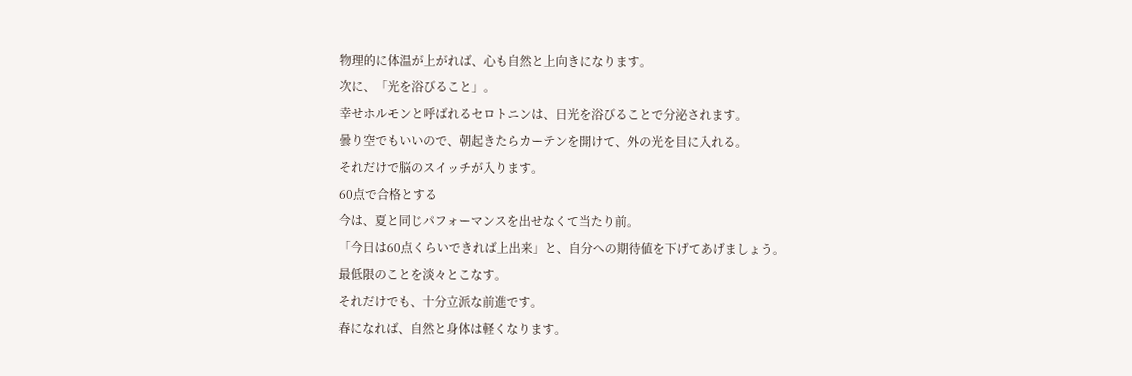物理的に体温が上がれば、心も自然と上向きになります。
次に、「光を浴びること」。
幸せホルモンと呼ばれるセロトニンは、日光を浴びることで分泌されます。
曇り空でもいいので、朝起きたらカーテンを開けて、外の光を目に入れる。
それだけで脳のスイッチが入ります。
60点で合格とする
今は、夏と同じパフォーマンスを出せなくて当たり前。
「今日は60点くらいできれば上出来」と、自分への期待値を下げてあげましょう。
最低限のことを淡々とこなす。
それだけでも、十分立派な前進です。
春になれば、自然と身体は軽くなります。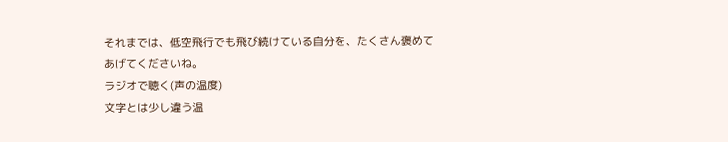それまでは、低空飛行でも飛び続けている自分を、たくさん褒めてあげてくださいね。
ラジオで聴く(声の温度)
文字とは少し違う温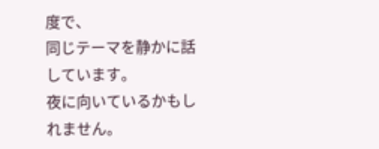度で、
同じテーマを静かに話しています。
夜に向いているかもしれません。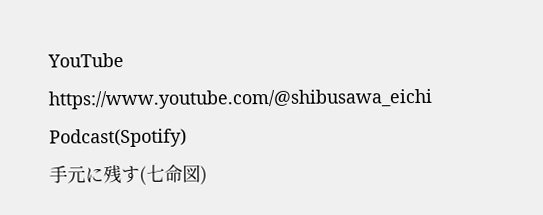YouTube
https://www.youtube.com/@shibusawa_eichi
Podcast(Spotify)
手元に残す(七命図)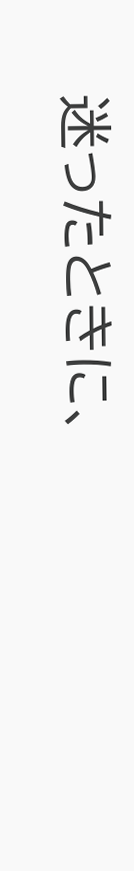迷ったときに、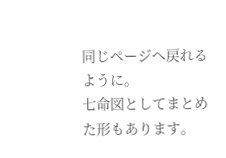同じページへ戻れるように。
七命図としてまとめた形もあります。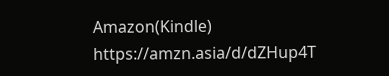Amazon(Kindle)
https://amzn.asia/d/dZHup4T